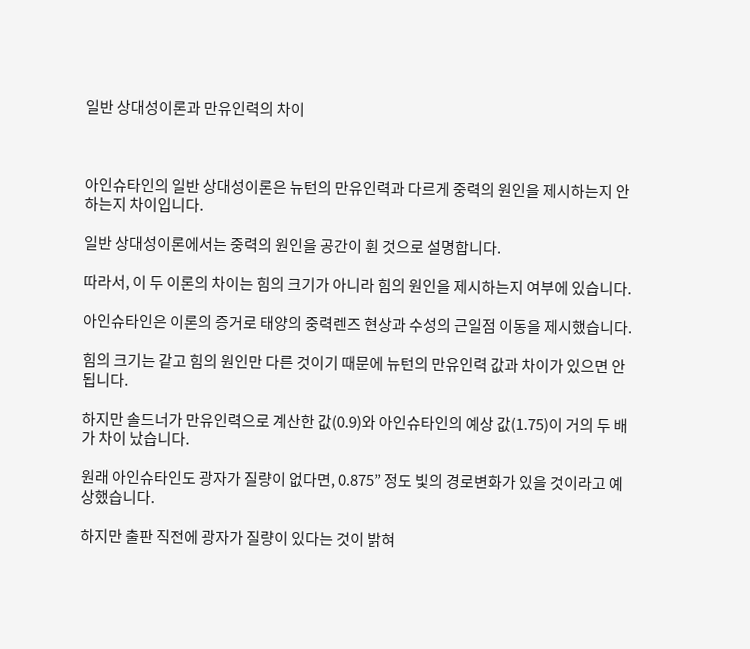일반 상대성이론과 만유인력의 차이



아인슈타인의 일반 상대성이론은 뉴턴의 만유인력과 다르게 중력의 원인을 제시하는지 안 하는지 차이입니다.

일반 상대성이론에서는 중력의 원인을 공간이 휜 것으로 설명합니다.

따라서, 이 두 이론의 차이는 힘의 크기가 아니라 힘의 원인을 제시하는지 여부에 있습니다.

아인슈타인은 이론의 증거로 태양의 중력렌즈 현상과 수성의 근일점 이동을 제시했습니다.

힘의 크기는 같고 힘의 원인만 다른 것이기 때문에 뉴턴의 만유인력 값과 차이가 있으면 안됩니다.

하지만 솔드너가 만유인력으로 계산한 값(0.9)와 아인슈타인의 예상 값(1.75)이 거의 두 배가 차이 났습니다.

원래 아인슈타인도 광자가 질량이 없다면, 0.875” 정도 빛의 경로변화가 있을 것이라고 예상했습니다.

하지만 출판 직전에 광자가 질량이 있다는 것이 밝혀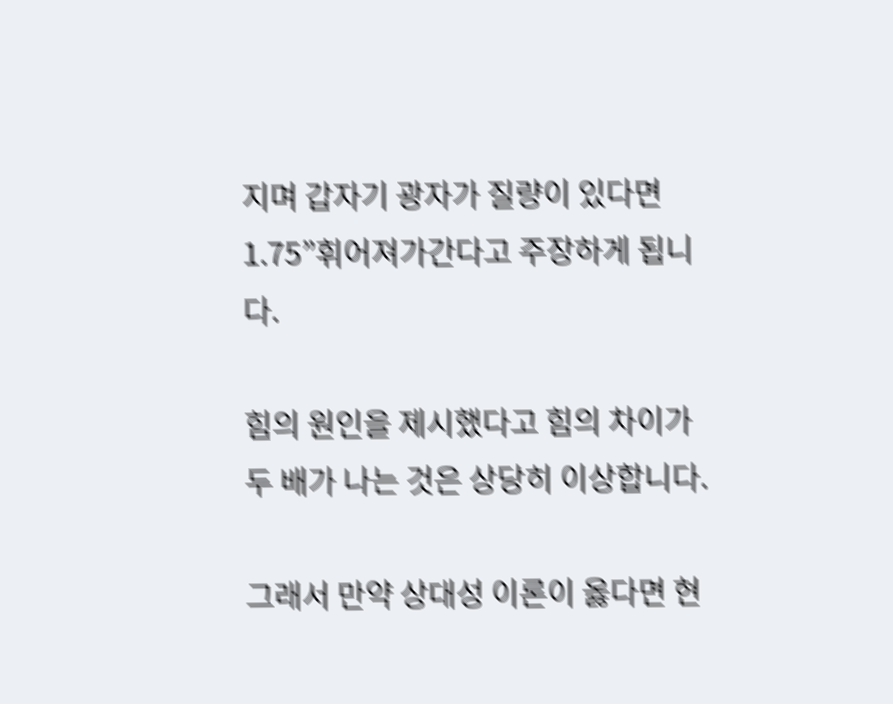지며 갑자기 광자가 질량이 있다면 1.75”휘어져가간다고 주장하게 됩니다.

힘의 원인을 제시했다고 힘의 차이가 두 배가 나는 것은 상당히 이상합니다.

그래서 만약 상대성 이론이 옳다면 현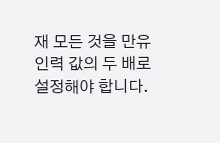재 모든 것을 만유인력 값의 두 배로 설정해야 합니다.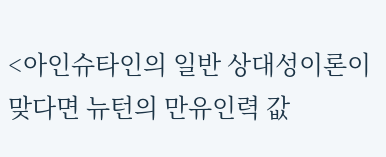<아인슈타인의 일반 상대성이론이 맞다면 뉴턴의 만유인력 값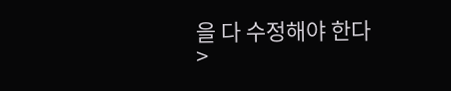을 다 수정해야 한다>